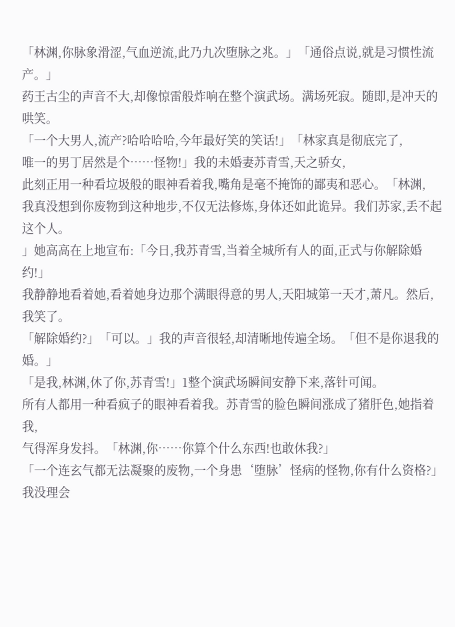「林渊,你脉象滑涩,气血逆流,此乃九次堕脉之兆。」「通俗点说,就是习惯性流产。」
药王古尘的声音不大,却像惊雷般炸响在整个演武场。满场死寂。随即,是冲天的哄笑。
「一个大男人,流产?哈哈哈哈,今年最好笑的笑话!」「林家真是彻底完了,
唯一的男丁居然是个……怪物!」我的未婚妻苏青雪,天之骄女,
此刻正用一种看垃圾般的眼神看着我,嘴角是毫不掩饰的鄙夷和恶心。「林渊,
我真没想到你废物到这种地步,不仅无法修炼,身体还如此诡异。我们苏家,丢不起这个人。
」她高高在上地宣布:「今日,我苏青雪,当着全城所有人的面,正式与你解除婚约!」
我静静地看着她,看着她身边那个满眼得意的男人,天阳城第一天才,萧凡。然后,我笑了。
「解除婚约?」「可以。」我的声音很轻,却清晰地传遍全场。「但不是你退我的婚。」
「是我,林渊,休了你,苏青雪!」1整个演武场瞬间安静下来,落针可闻。
所有人都用一种看疯子的眼神看着我。苏青雪的脸色瞬间涨成了猪肝色,她指着我,
气得浑身发抖。「林渊,你……你算个什么东西!也敢休我?」
「一个连玄气都无法凝聚的废物,一个身患‘堕脉’怪病的怪物,你有什么资格?」
我没理会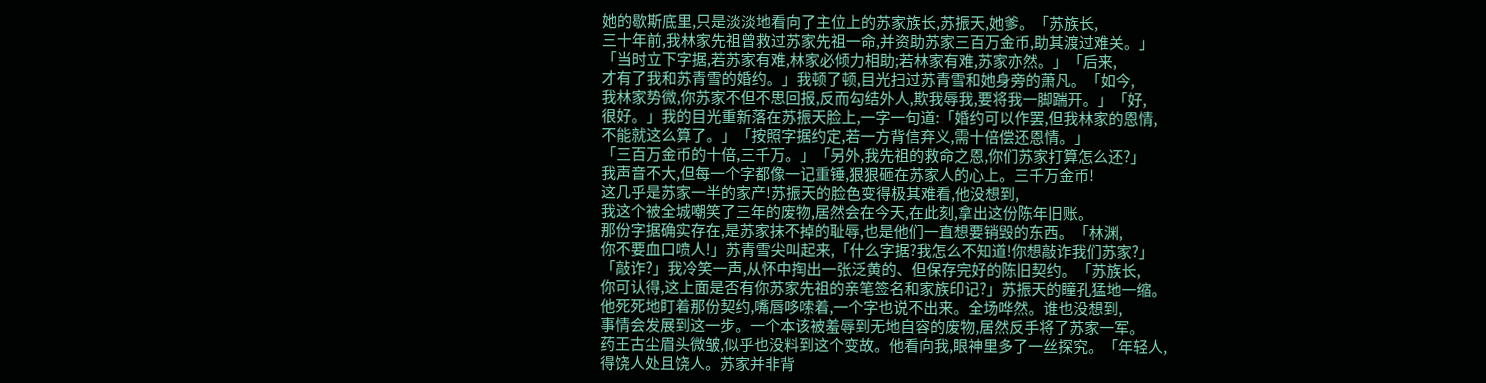她的歇斯底里,只是淡淡地看向了主位上的苏家族长,苏振天,她爹。「苏族长,
三十年前,我林家先祖曾救过苏家先祖一命,并资助苏家三百万金币,助其渡过难关。」
「当时立下字据,若苏家有难,林家必倾力相助;若林家有难,苏家亦然。」「后来,
才有了我和苏青雪的婚约。」我顿了顿,目光扫过苏青雪和她身旁的萧凡。「如今,
我林家势微,你苏家不但不思回报,反而勾结外人,欺我辱我,要将我一脚踹开。」「好,
很好。」我的目光重新落在苏振天脸上,一字一句道:「婚约可以作罢,但我林家的恩情,
不能就这么算了。」「按照字据约定,若一方背信弃义,需十倍偿还恩情。」
「三百万金币的十倍,三千万。」「另外,我先祖的救命之恩,你们苏家打算怎么还?」
我声音不大,但每一个字都像一记重锤,狠狠砸在苏家人的心上。三千万金币!
这几乎是苏家一半的家产!苏振天的脸色变得极其难看,他没想到,
我这个被全城嘲笑了三年的废物,居然会在今天,在此刻,拿出这份陈年旧账。
那份字据确实存在,是苏家抹不掉的耻辱,也是他们一直想要销毁的东西。「林渊,
你不要血口喷人!」苏青雪尖叫起来,「什么字据?我怎么不知道!你想敲诈我们苏家?」
「敲诈?」我冷笑一声,从怀中掏出一张泛黄的、但保存完好的陈旧契约。「苏族长,
你可认得,这上面是否有你苏家先祖的亲笔签名和家族印记?」苏振天的瞳孔猛地一缩。
他死死地盯着那份契约,嘴唇哆嗦着,一个字也说不出来。全场哗然。谁也没想到,
事情会发展到这一步。一个本该被羞辱到无地自容的废物,居然反手将了苏家一军。
药王古尘眉头微皱,似乎也没料到这个变故。他看向我,眼神里多了一丝探究。「年轻人,
得饶人处且饶人。苏家并非背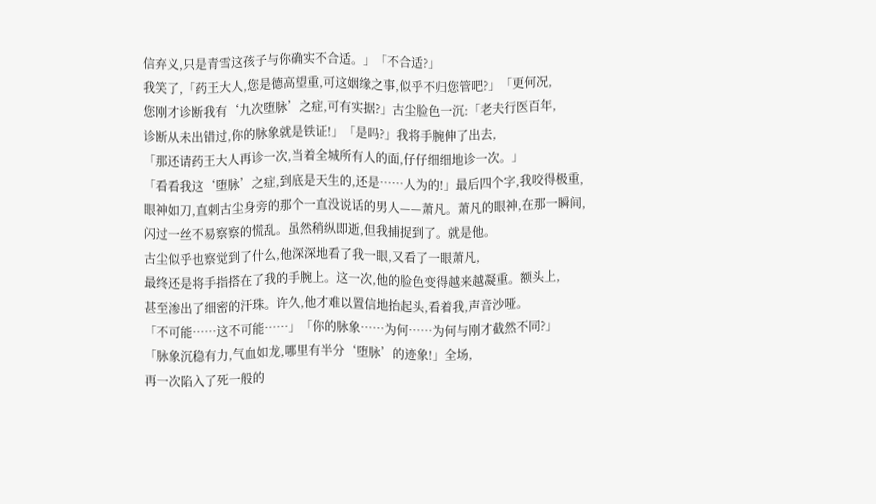信弃义,只是青雪这孩子与你确实不合适。」「不合适?」
我笑了,「药王大人,您是德高望重,可这姻缘之事,似乎不归您管吧?」「更何况,
您刚才诊断我有‘九次堕脉’之症,可有实据?」古尘脸色一沉:「老夫行医百年,
诊断从未出错过,你的脉象就是铁证!」「是吗?」我将手腕伸了出去,
「那还请药王大人再诊一次,当着全城所有人的面,仔仔细细地诊一次。」
「看看我这‘堕脉’之症,到底是天生的,还是……人为的!」最后四个字,我咬得极重,
眼神如刀,直刺古尘身旁的那个一直没说话的男人——萧凡。萧凡的眼神,在那一瞬间,
闪过一丝不易察察的慌乱。虽然稍纵即逝,但我捕捉到了。就是他。
古尘似乎也察觉到了什么,他深深地看了我一眼,又看了一眼萧凡,
最终还是将手指搭在了我的手腕上。这一次,他的脸色变得越来越凝重。额头上,
甚至渗出了细密的汗珠。许久,他才难以置信地抬起头,看着我,声音沙哑。
「不可能……这不可能……」「你的脉象……为何……为何与刚才截然不同?」
「脉象沉稳有力,气血如龙,哪里有半分‘堕脉’的迹象!」全场,
再一次陷入了死一般的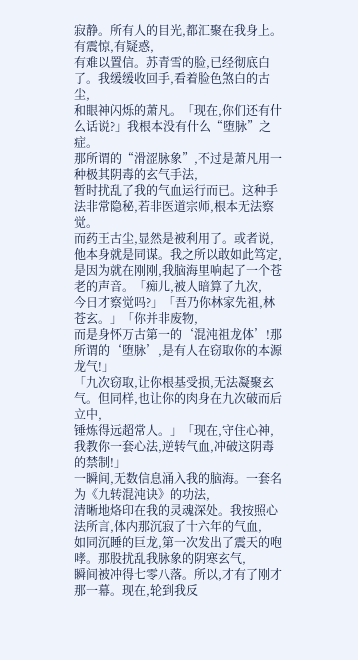寂静。所有人的目光,都汇聚在我身上。有震惊,有疑惑,
有难以置信。苏青雪的脸,已经彻底白了。我缓缓收回手,看着脸色煞白的古尘,
和眼神闪烁的萧凡。「现在,你们还有什么话说?」我根本没有什么“堕脉”之症。
那所谓的“滑涩脉象”,不过是萧凡用一种极其阴毒的玄气手法,
暂时扰乱了我的气血运行而已。这种手法非常隐秘,若非医道宗师,根本无法察觉。
而药王古尘,显然是被利用了。或者说,他本身就是同谋。我之所以敢如此笃定,
是因为就在刚刚,我脑海里响起了一个苍老的声音。「痴儿,被人暗算了九次,
今日才察觉吗?」「吾乃你林家先祖,林苍玄。」「你并非废物,
而是身怀万古第一的‘混沌祖龙体’!那所谓的‘堕脉’,是有人在窃取你的本源龙气!」
「九次窃取,让你根基受损,无法凝聚玄气。但同样,也让你的肉身在九次破而后立中,
锤炼得远超常人。」「现在,守住心神,我教你一套心法,逆转气血,冲破这阴毒的禁制!」
一瞬间,无数信息涌入我的脑海。一套名为《九转混沌诀》的功法,
清晰地烙印在我的灵魂深处。我按照心法所言,体内那沉寂了十六年的气血,
如同沉睡的巨龙,第一次发出了震天的咆哮。那股扰乱我脉象的阴寒玄气,
瞬间被冲得七零八落。所以,才有了刚才那一幕。现在,轮到我反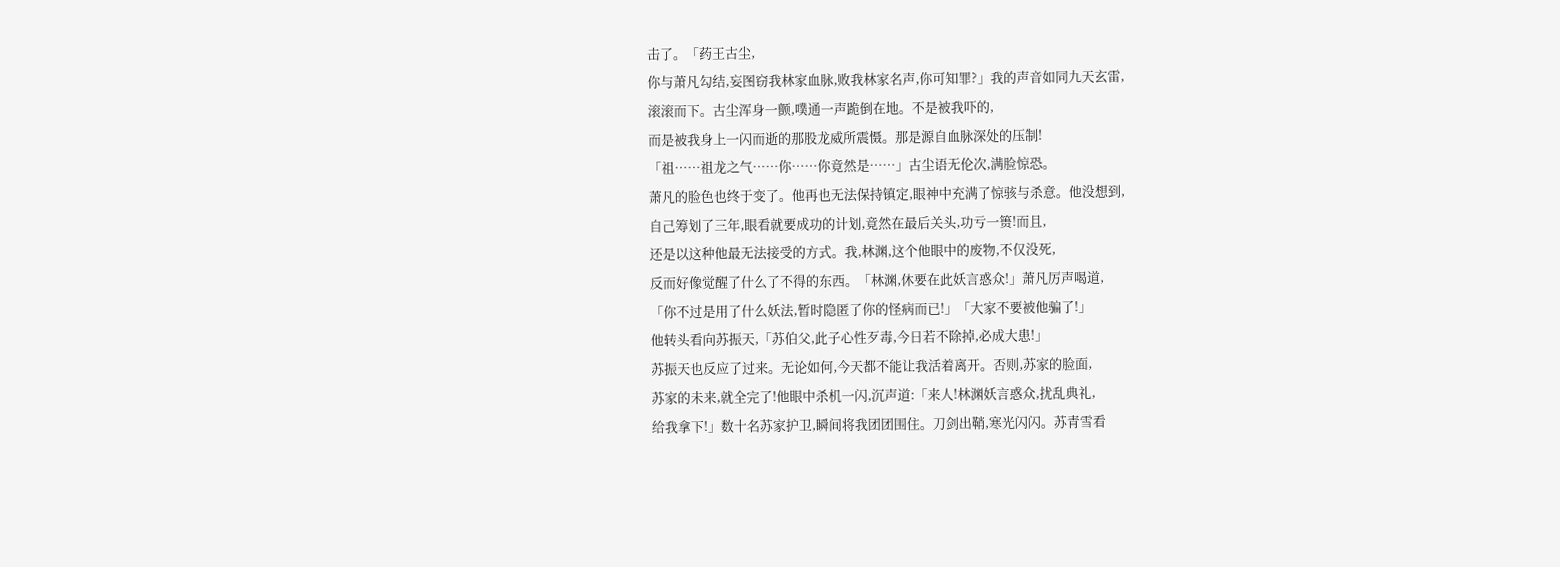击了。「药王古尘,
你与萧凡勾结,妄图窃我林家血脉,败我林家名声,你可知罪?」我的声音如同九天玄雷,
滚滚而下。古尘浑身一颤,噗通一声跪倒在地。不是被我吓的,
而是被我身上一闪而逝的那股龙威所震慑。那是源自血脉深处的压制!
「祖……祖龙之气……你……你竟然是……」古尘语无伦次,满脸惊恐。
萧凡的脸色也终于变了。他再也无法保持镇定,眼神中充满了惊骇与杀意。他没想到,
自己筹划了三年,眼看就要成功的计划,竟然在最后关头,功亏一篑!而且,
还是以这种他最无法接受的方式。我,林渊,这个他眼中的废物,不仅没死,
反而好像觉醒了什么了不得的东西。「林渊,休要在此妖言惑众!」萧凡厉声喝道,
「你不过是用了什么妖法,暂时隐匿了你的怪病而已!」「大家不要被他骗了!」
他转头看向苏振天,「苏伯父,此子心性歹毒,今日若不除掉,必成大患!」
苏振天也反应了过来。无论如何,今天都不能让我活着离开。否则,苏家的脸面,
苏家的未来,就全完了!他眼中杀机一闪,沉声道:「来人!林渊妖言惑众,扰乱典礼,
给我拿下!」数十名苏家护卫,瞬间将我团团围住。刀剑出鞘,寒光闪闪。苏青雪看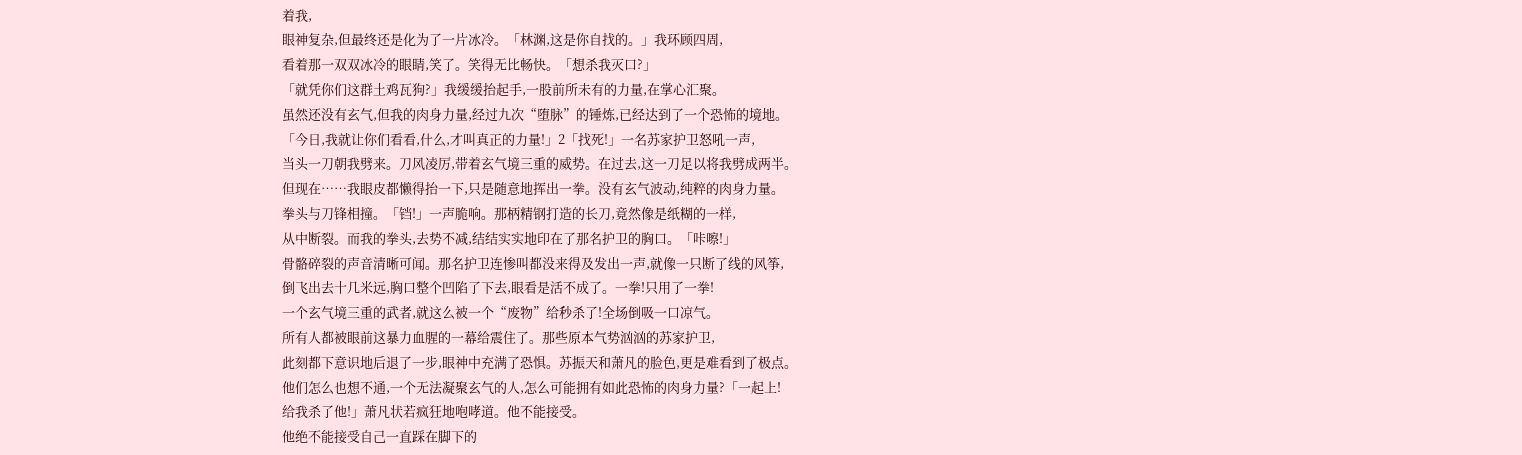着我,
眼神复杂,但最终还是化为了一片冰冷。「林渊,这是你自找的。」我环顾四周,
看着那一双双冰冷的眼睛,笑了。笑得无比畅快。「想杀我灭口?」
「就凭你们这群土鸡瓦狗?」我缓缓抬起手,一股前所未有的力量,在掌心汇聚。
虽然还没有玄气,但我的肉身力量,经过九次“堕脉”的锤炼,已经达到了一个恐怖的境地。
「今日,我就让你们看看,什么,才叫真正的力量!」2「找死!」一名苏家护卫怒吼一声,
当头一刀朝我劈来。刀风凌厉,带着玄气境三重的威势。在过去,这一刀足以将我劈成两半。
但现在……我眼皮都懒得抬一下,只是随意地挥出一拳。没有玄气波动,纯粹的肉身力量。
拳头与刀锋相撞。「铛!」一声脆响。那柄精钢打造的长刀,竟然像是纸糊的一样,
从中断裂。而我的拳头,去势不减,结结实实地印在了那名护卫的胸口。「咔嚓!」
骨骼碎裂的声音清晰可闻。那名护卫连惨叫都没来得及发出一声,就像一只断了线的风筝,
倒飞出去十几米远,胸口整个凹陷了下去,眼看是活不成了。一拳!只用了一拳!
一个玄气境三重的武者,就这么被一个“废物”给秒杀了!全场倒吸一口凉气。
所有人都被眼前这暴力血腥的一幕给震住了。那些原本气势汹汹的苏家护卫,
此刻都下意识地后退了一步,眼神中充满了恐惧。苏振天和萧凡的脸色,更是难看到了极点。
他们怎么也想不通,一个无法凝聚玄气的人,怎么可能拥有如此恐怖的肉身力量?「一起上!
给我杀了他!」萧凡状若疯狂地咆哮道。他不能接受。
他绝不能接受自己一直踩在脚下的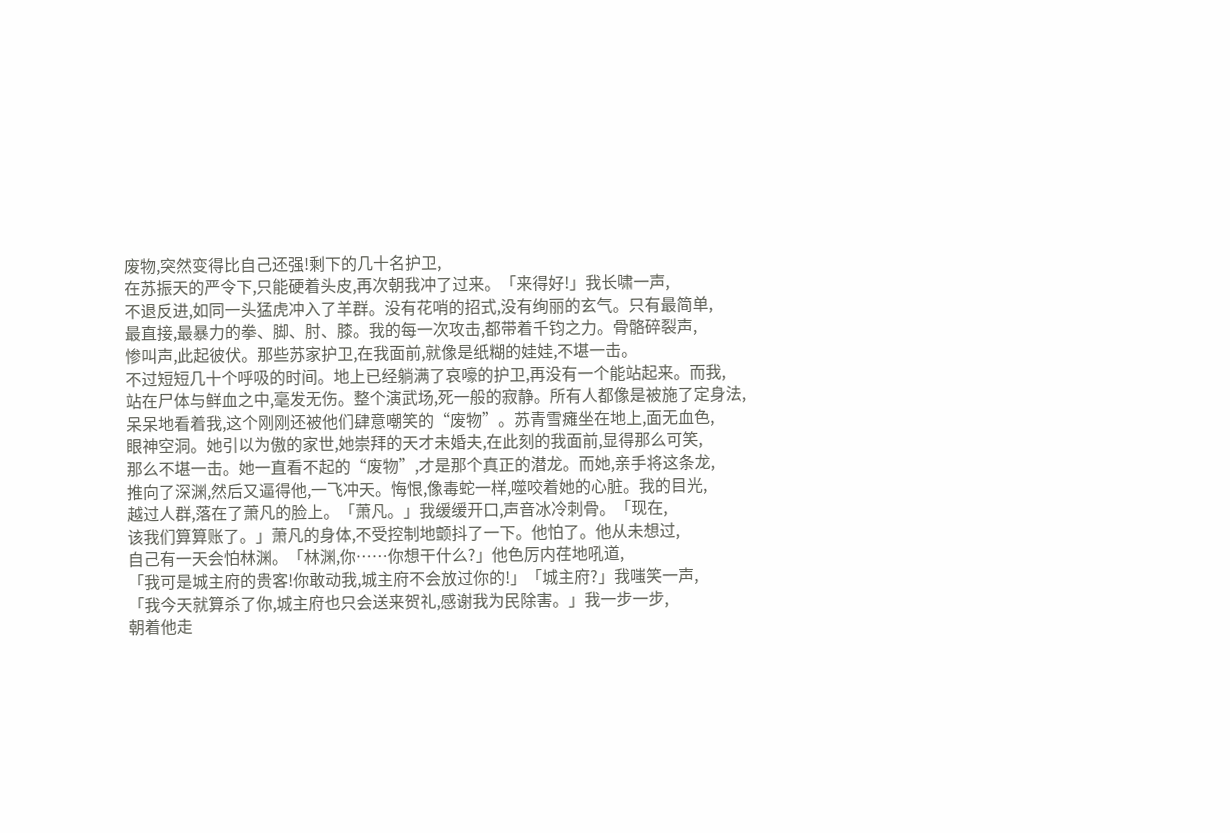废物,突然变得比自己还强!剩下的几十名护卫,
在苏振天的严令下,只能硬着头皮,再次朝我冲了过来。「来得好!」我长啸一声,
不退反进,如同一头猛虎冲入了羊群。没有花哨的招式,没有绚丽的玄气。只有最简单,
最直接,最暴力的拳、脚、肘、膝。我的每一次攻击,都带着千钧之力。骨骼碎裂声,
惨叫声,此起彼伏。那些苏家护卫,在我面前,就像是纸糊的娃娃,不堪一击。
不过短短几十个呼吸的时间。地上已经躺满了哀嚎的护卫,再没有一个能站起来。而我,
站在尸体与鲜血之中,毫发无伤。整个演武场,死一般的寂静。所有人都像是被施了定身法,
呆呆地看着我,这个刚刚还被他们肆意嘲笑的“废物”。苏青雪瘫坐在地上,面无血色,
眼神空洞。她引以为傲的家世,她崇拜的天才未婚夫,在此刻的我面前,显得那么可笑,
那么不堪一击。她一直看不起的“废物”,才是那个真正的潜龙。而她,亲手将这条龙,
推向了深渊,然后又逼得他,一飞冲天。悔恨,像毒蛇一样,噬咬着她的心脏。我的目光,
越过人群,落在了萧凡的脸上。「萧凡。」我缓缓开口,声音冰冷刺骨。「现在,
该我们算算账了。」萧凡的身体,不受控制地颤抖了一下。他怕了。他从未想过,
自己有一天会怕林渊。「林渊,你……你想干什么?」他色厉内荏地吼道,
「我可是城主府的贵客!你敢动我,城主府不会放过你的!」「城主府?」我嗤笑一声,
「我今天就算杀了你,城主府也只会送来贺礼,感谢我为民除害。」我一步一步,
朝着他走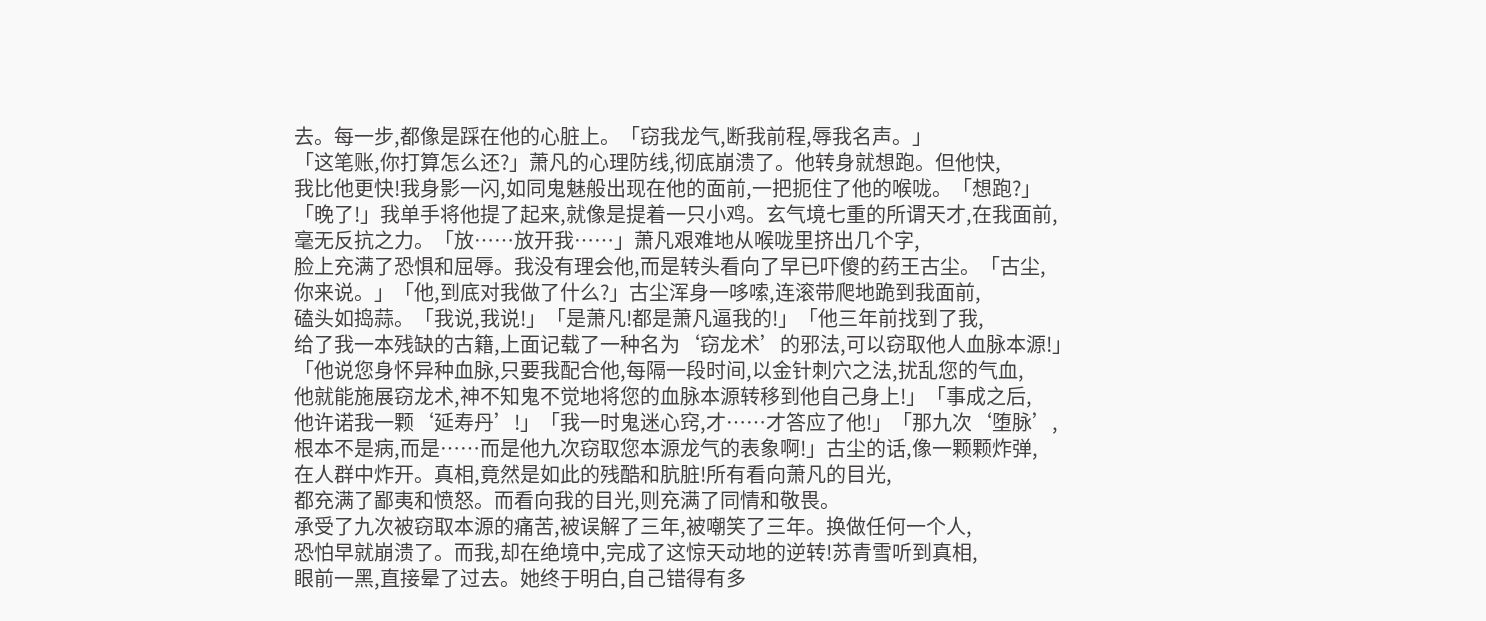去。每一步,都像是踩在他的心脏上。「窃我龙气,断我前程,辱我名声。」
「这笔账,你打算怎么还?」萧凡的心理防线,彻底崩溃了。他转身就想跑。但他快,
我比他更快!我身影一闪,如同鬼魅般出现在他的面前,一把扼住了他的喉咙。「想跑?」
「晚了!」我单手将他提了起来,就像是提着一只小鸡。玄气境七重的所谓天才,在我面前,
毫无反抗之力。「放……放开我……」萧凡艰难地从喉咙里挤出几个字,
脸上充满了恐惧和屈辱。我没有理会他,而是转头看向了早已吓傻的药王古尘。「古尘,
你来说。」「他,到底对我做了什么?」古尘浑身一哆嗦,连滚带爬地跪到我面前,
磕头如捣蒜。「我说,我说!」「是萧凡!都是萧凡逼我的!」「他三年前找到了我,
给了我一本残缺的古籍,上面记载了一种名为‘窃龙术’的邪法,可以窃取他人血脉本源!」
「他说您身怀异种血脉,只要我配合他,每隔一段时间,以金针刺穴之法,扰乱您的气血,
他就能施展窃龙术,神不知鬼不觉地将您的血脉本源转移到他自己身上!」「事成之后,
他许诺我一颗‘延寿丹’!」「我一时鬼迷心窍,才……才答应了他!」「那九次‘堕脉’,
根本不是病,而是……而是他九次窃取您本源龙气的表象啊!」古尘的话,像一颗颗炸弹,
在人群中炸开。真相,竟然是如此的残酷和肮脏!所有看向萧凡的目光,
都充满了鄙夷和愤怒。而看向我的目光,则充满了同情和敬畏。
承受了九次被窃取本源的痛苦,被误解了三年,被嘲笑了三年。换做任何一个人,
恐怕早就崩溃了。而我,却在绝境中,完成了这惊天动地的逆转!苏青雪听到真相,
眼前一黑,直接晕了过去。她终于明白,自己错得有多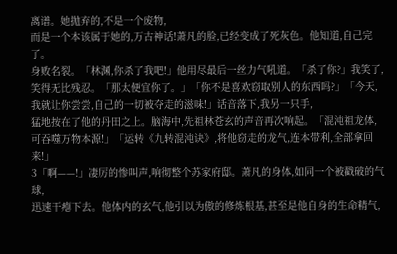离谱。她抛弃的,不是一个废物,
而是一个本该属于她的,万古神话!萧凡的脸,已经变成了死灰色。他知道,自己完了。
身败名裂。「林渊,你杀了我吧!」他用尽最后一丝力气吼道。「杀了你?」我笑了,
笑得无比残忍。「那太便宜你了。」「你不是喜欢窃取别人的东西吗?」「今天,
我就让你尝尝,自己的一切被夺走的滋味!」话音落下,我另一只手,
猛地按在了他的丹田之上。脑海中,先祖林苍玄的声音再次响起。「混沌祖龙体,
可吞噬万物本源!」「运转《九转混沌诀》,将他窃走的龙气,连本带利,全部拿回来!」
3「啊——!」凄厉的惨叫声,响彻整个苏家府邸。萧凡的身体,如同一个被戳破的气球,
迅速干瘪下去。他体内的玄气,他引以为傲的修炼根基,甚至是他自身的生命精气,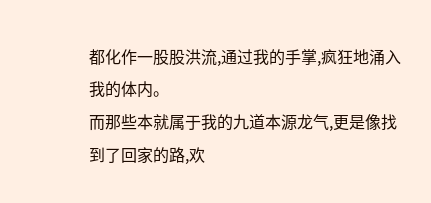都化作一股股洪流,通过我的手掌,疯狂地涌入我的体内。
而那些本就属于我的九道本源龙气,更是像找到了回家的路,欢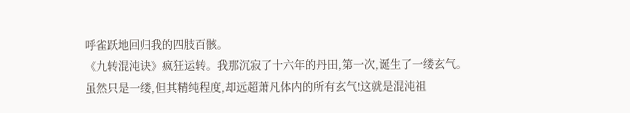呼雀跃地回归我的四肢百骸。
《九转混沌诀》疯狂运转。我那沉寂了十六年的丹田,第一次,诞生了一缕玄气。
虽然只是一缕,但其精纯程度,却远超萧凡体内的所有玄气!这就是混沌祖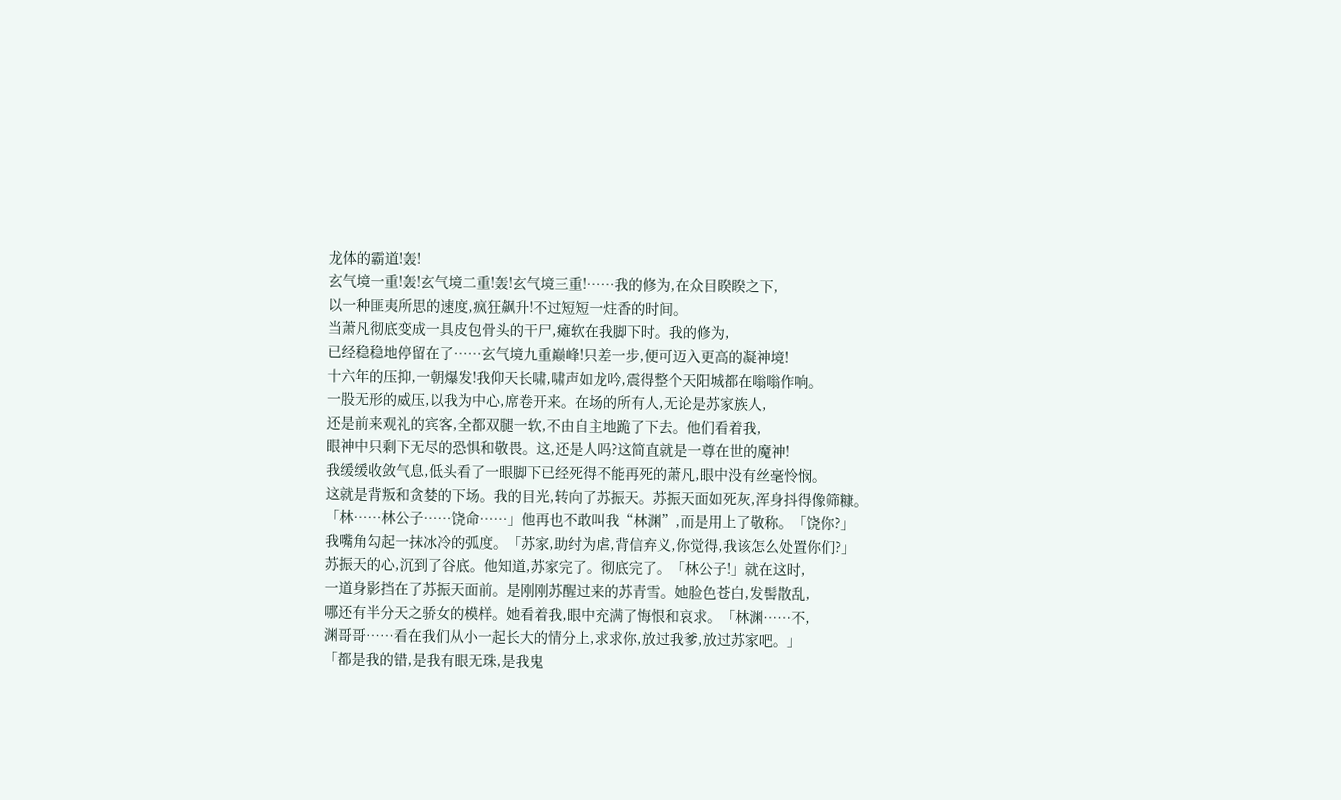龙体的霸道!轰!
玄气境一重!轰!玄气境二重!轰!玄气境三重!……我的修为,在众目睽睽之下,
以一种匪夷所思的速度,疯狂飙升!不过短短一炷香的时间。
当萧凡彻底变成一具皮包骨头的干尸,瘫软在我脚下时。我的修为,
已经稳稳地停留在了……玄气境九重巅峰!只差一步,便可迈入更高的凝神境!
十六年的压抑,一朝爆发!我仰天长啸,啸声如龙吟,震得整个天阳城都在嗡嗡作响。
一股无形的威压,以我为中心,席卷开来。在场的所有人,无论是苏家族人,
还是前来观礼的宾客,全都双腿一软,不由自主地跪了下去。他们看着我,
眼神中只剩下无尽的恐惧和敬畏。这,还是人吗?这简直就是一尊在世的魔神!
我缓缓收敛气息,低头看了一眼脚下已经死得不能再死的萧凡,眼中没有丝毫怜悯。
这就是背叛和贪婪的下场。我的目光,转向了苏振天。苏振天面如死灰,浑身抖得像筛糠。
「林……林公子……饶命……」他再也不敢叫我“林渊”,而是用上了敬称。「饶你?」
我嘴角勾起一抹冰冷的弧度。「苏家,助纣为虐,背信弃义,你觉得,我该怎么处置你们?」
苏振天的心,沉到了谷底。他知道,苏家完了。彻底完了。「林公子!」就在这时,
一道身影挡在了苏振天面前。是刚刚苏醒过来的苏青雪。她脸色苍白,发髻散乱,
哪还有半分天之骄女的模样。她看着我,眼中充满了悔恨和哀求。「林渊……不,
渊哥哥……看在我们从小一起长大的情分上,求求你,放过我爹,放过苏家吧。」
「都是我的错,是我有眼无珠,是我鬼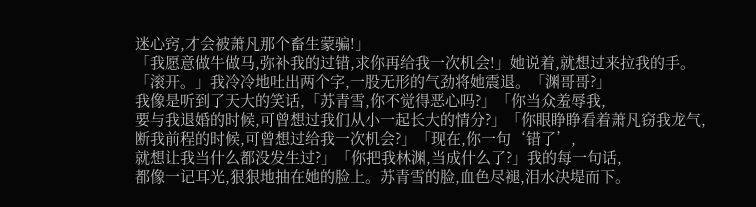迷心窍,才会被萧凡那个畜生蒙骗!」
「我愿意做牛做马,弥补我的过错,求你再给我一次机会!」她说着,就想过来拉我的手。
「滚开。」我冷冷地吐出两个字,一股无形的气劲将她震退。「渊哥哥?」
我像是听到了天大的笑话,「苏青雪,你不觉得恶心吗?」「你当众羞辱我,
要与我退婚的时候,可曾想过我们从小一起长大的情分?」「你眼睁睁看着萧凡窃我龙气,
断我前程的时候,可曾想过给我一次机会?」「现在,你一句‘错了’,
就想让我当什么都没发生过?」「你把我林渊,当成什么了?」我的每一句话,
都像一记耳光,狠狠地抽在她的脸上。苏青雪的脸,血色尽褪,泪水决堤而下。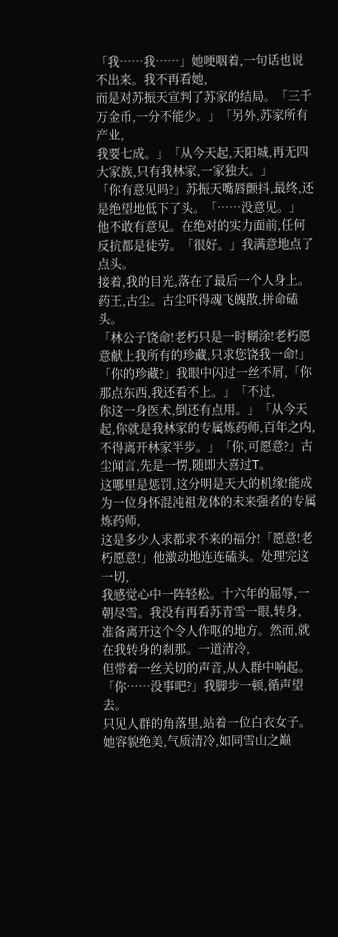「我……我……」她哽咽着,一句话也说不出来。我不再看她,
而是对苏振天宣判了苏家的结局。「三千万金币,一分不能少。」「另外,苏家所有产业,
我要七成。」「从今天起,天阳城,再无四大家族,只有我林家,一家独大。」
「你有意见吗?」苏振天嘴唇颤抖,最终,还是绝望地低下了头。「……没意见。」
他不敢有意见。在绝对的实力面前,任何反抗都是徒劳。「很好。」我满意地点了点头。
接着,我的目光,落在了最后一个人身上。药王,古尘。古尘吓得魂飞魄散,拼命磕头。
「林公子饶命!老朽只是一时糊涂!老朽愿意献上我所有的珍藏,只求您饶我一命!」
「你的珍藏?」我眼中闪过一丝不屑,「你那点东西,我还看不上。」「不过,
你这一身医术,倒还有点用。」「从今天起,你就是我林家的专属炼药师,百年之内,
不得离开林家半步。」「你,可愿意?」古尘闻言,先是一愣,随即大喜过T。
这哪里是惩罚,这分明是天大的机缘!能成为一位身怀混沌祖龙体的未来强者的专属炼药师,
这是多少人求都求不来的福分!「愿意!老朽愿意!」他激动地连连磕头。处理完这一切,
我感觉心中一阵轻松。十六年的屈辱,一朝尽雪。我没有再看苏青雪一眼,转身,
准备离开这个令人作呕的地方。然而,就在我转身的刹那。一道清冷,
但带着一丝关切的声音,从人群中响起。「你……没事吧?」我脚步一顿,循声望去。
只见人群的角落里,站着一位白衣女子。她容貌绝美,气质清冷,如同雪山之巅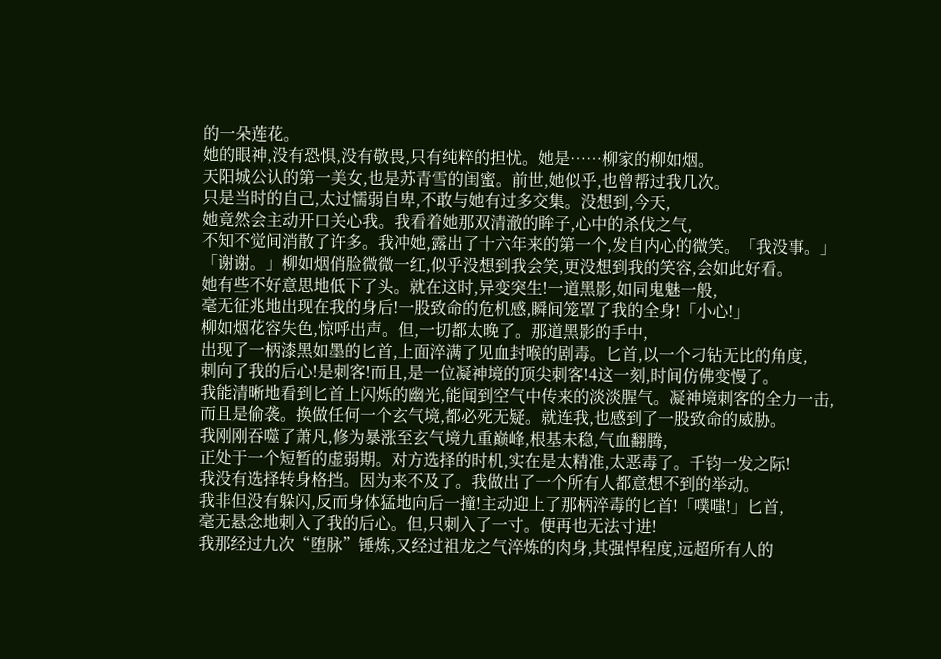的一朵莲花。
她的眼神,没有恐惧,没有敬畏,只有纯粹的担忧。她是……柳家的柳如烟。
天阳城公认的第一美女,也是苏青雪的闺蜜。前世,她似乎,也曾帮过我几次。
只是当时的自己,太过懦弱自卑,不敢与她有过多交集。没想到,今天,
她竟然会主动开口关心我。我看着她那双清澈的眸子,心中的杀伐之气,
不知不觉间消散了许多。我冲她,露出了十六年来的第一个,发自内心的微笑。「我没事。」
「谢谢。」柳如烟俏脸微微一红,似乎没想到我会笑,更没想到我的笑容,会如此好看。
她有些不好意思地低下了头。就在这时,异变突生!一道黑影,如同鬼魅一般,
毫无征兆地出现在我的身后!一股致命的危机感,瞬间笼罩了我的全身!「小心!」
柳如烟花容失色,惊呼出声。但,一切都太晚了。那道黑影的手中,
出现了一柄漆黑如墨的匕首,上面淬满了见血封喉的剧毒。匕首,以一个刁钻无比的角度,
刺向了我的后心!是刺客!而且,是一位凝神境的顶尖刺客!4这一刻,时间仿佛变慢了。
我能清晰地看到匕首上闪烁的幽光,能闻到空气中传来的淡淡腥气。凝神境刺客的全力一击,
而且是偷袭。换做任何一个玄气境,都必死无疑。就连我,也感到了一股致命的威胁。
我刚刚吞噬了萧凡,修为暴涨至玄气境九重巅峰,根基未稳,气血翻腾,
正处于一个短暂的虚弱期。对方选择的时机,实在是太精准,太恶毒了。千钧一发之际!
我没有选择转身格挡。因为来不及了。我做出了一个所有人都意想不到的举动。
我非但没有躲闪,反而身体猛地向后一撞!主动迎上了那柄淬毒的匕首!「噗嗤!」匕首,
毫无悬念地刺入了我的后心。但,只刺入了一寸。便再也无法寸进!
我那经过九次“堕脉”锤炼,又经过祖龙之气淬炼的肉身,其强悍程度,远超所有人的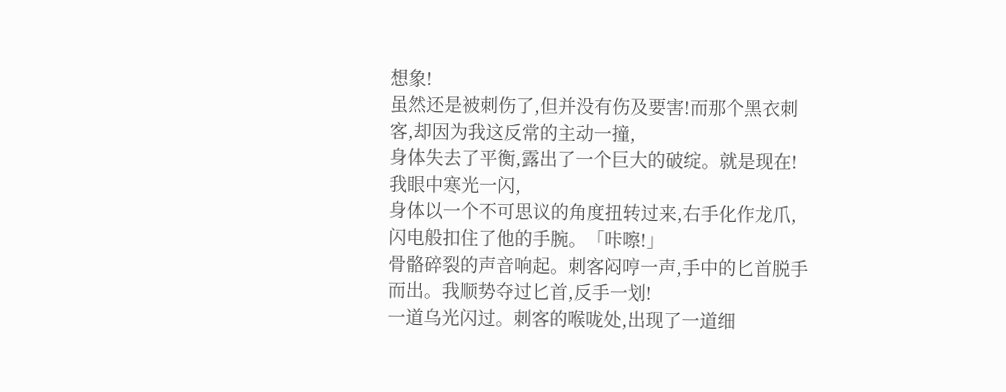想象!
虽然还是被刺伤了,但并没有伤及要害!而那个黑衣刺客,却因为我这反常的主动一撞,
身体失去了平衡,露出了一个巨大的破绽。就是现在!我眼中寒光一闪,
身体以一个不可思议的角度扭转过来,右手化作龙爪,闪电般扣住了他的手腕。「咔嚓!」
骨骼碎裂的声音响起。刺客闷哼一声,手中的匕首脱手而出。我顺势夺过匕首,反手一划!
一道乌光闪过。刺客的喉咙处,出现了一道细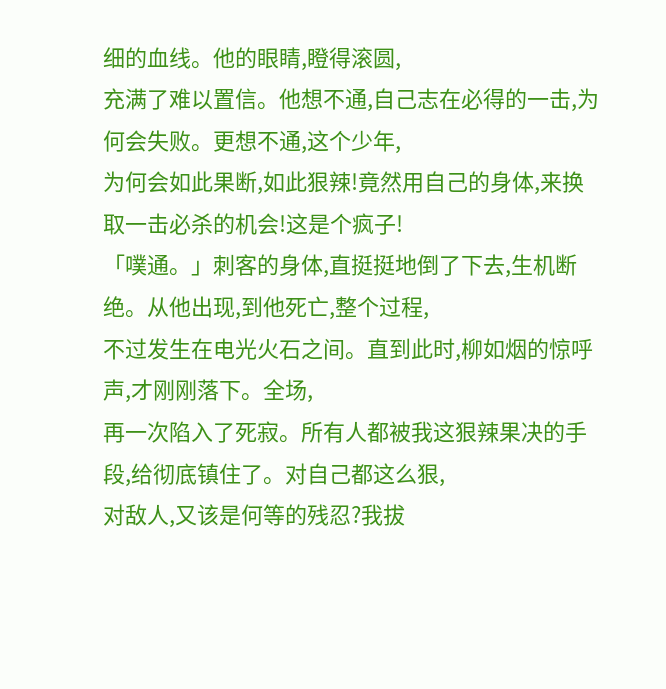细的血线。他的眼睛,瞪得滚圆,
充满了难以置信。他想不通,自己志在必得的一击,为何会失败。更想不通,这个少年,
为何会如此果断,如此狠辣!竟然用自己的身体,来换取一击必杀的机会!这是个疯子!
「噗通。」刺客的身体,直挺挺地倒了下去,生机断绝。从他出现,到他死亡,整个过程,
不过发生在电光火石之间。直到此时,柳如烟的惊呼声,才刚刚落下。全场,
再一次陷入了死寂。所有人都被我这狠辣果决的手段,给彻底镇住了。对自己都这么狠,
对敌人,又该是何等的残忍?我拔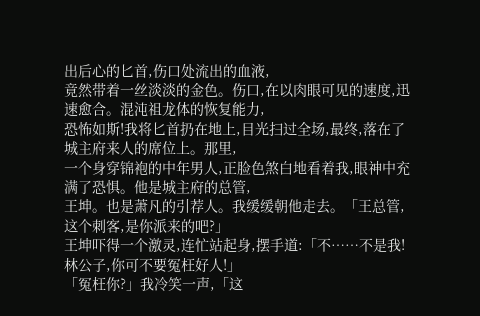出后心的匕首,伤口处流出的血液,
竟然带着一丝淡淡的金色。伤口,在以肉眼可见的速度,迅速愈合。混沌祖龙体的恢复能力,
恐怖如斯!我将匕首扔在地上,目光扫过全场,最终,落在了城主府来人的席位上。那里,
一个身穿锦袍的中年男人,正脸色煞白地看着我,眼神中充满了恐惧。他是城主府的总管,
王坤。也是萧凡的引荐人。我缓缓朝他走去。「王总管,这个刺客,是你派来的吧?」
王坤吓得一个激灵,连忙站起身,摆手道:「不……不是我!林公子,你可不要冤枉好人!」
「冤枉你?」我冷笑一声,「这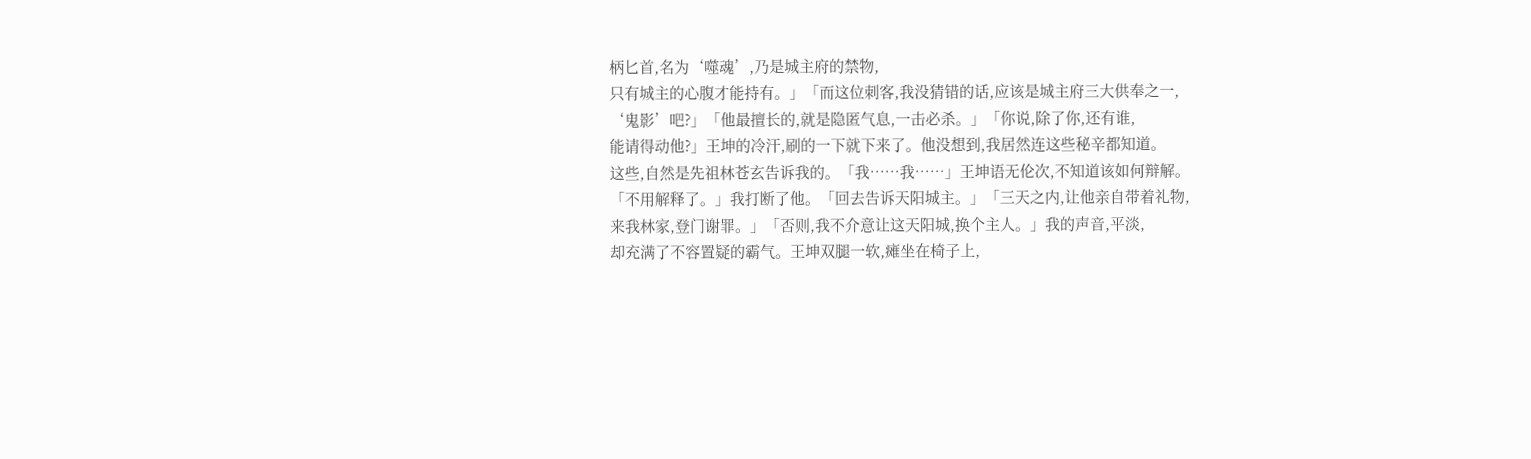柄匕首,名为‘噬魂’,乃是城主府的禁物,
只有城主的心腹才能持有。」「而这位刺客,我没猜错的话,应该是城主府三大供奉之一,
‘鬼影’吧?」「他最擅长的,就是隐匿气息,一击必杀。」「你说,除了你,还有谁,
能请得动他?」王坤的冷汗,刷的一下就下来了。他没想到,我居然连这些秘辛都知道。
这些,自然是先祖林苍玄告诉我的。「我……我……」王坤语无伦次,不知道该如何辩解。
「不用解释了。」我打断了他。「回去告诉天阳城主。」「三天之内,让他亲自带着礼物,
来我林家,登门谢罪。」「否则,我不介意让这天阳城,换个主人。」我的声音,平淡,
却充满了不容置疑的霸气。王坤双腿一软,瘫坐在椅子上,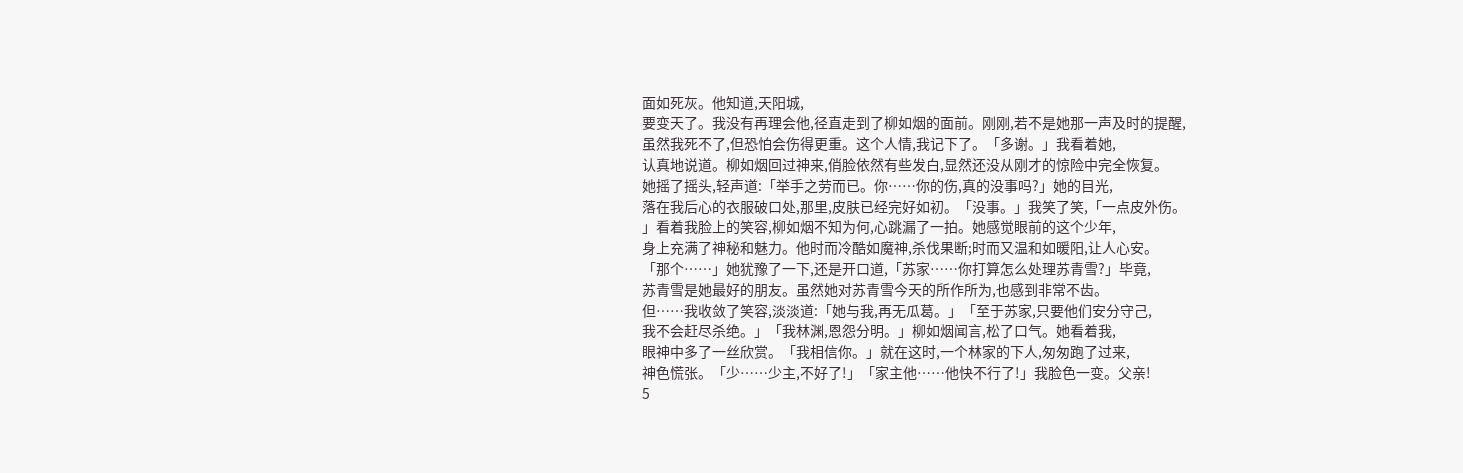面如死灰。他知道,天阳城,
要变天了。我没有再理会他,径直走到了柳如烟的面前。刚刚,若不是她那一声及时的提醒,
虽然我死不了,但恐怕会伤得更重。这个人情,我记下了。「多谢。」我看着她,
认真地说道。柳如烟回过神来,俏脸依然有些发白,显然还没从刚才的惊险中完全恢复。
她摇了摇头,轻声道:「举手之劳而已。你……你的伤,真的没事吗?」她的目光,
落在我后心的衣服破口处,那里,皮肤已经完好如初。「没事。」我笑了笑,「一点皮外伤。
」看着我脸上的笑容,柳如烟不知为何,心跳漏了一拍。她感觉眼前的这个少年,
身上充满了神秘和魅力。他时而冷酷如魔神,杀伐果断;时而又温和如暖阳,让人心安。
「那个……」她犹豫了一下,还是开口道,「苏家……你打算怎么处理苏青雪?」毕竟,
苏青雪是她最好的朋友。虽然她对苏青雪今天的所作所为,也感到非常不齿。
但……我收敛了笑容,淡淡道:「她与我,再无瓜葛。」「至于苏家,只要他们安分守己,
我不会赶尽杀绝。」「我林渊,恩怨分明。」柳如烟闻言,松了口气。她看着我,
眼神中多了一丝欣赏。「我相信你。」就在这时,一个林家的下人,匆匆跑了过来,
神色慌张。「少……少主,不好了!」「家主他……他快不行了!」我脸色一变。父亲!
5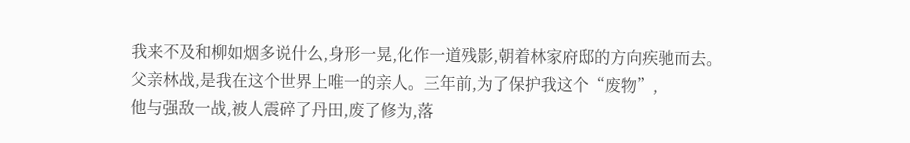我来不及和柳如烟多说什么,身形一晃,化作一道残影,朝着林家府邸的方向疾驰而去。
父亲林战,是我在这个世界上唯一的亲人。三年前,为了保护我这个“废物”,
他与强敌一战,被人震碎了丹田,废了修为,落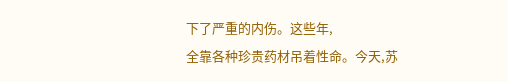下了严重的内伤。这些年,
全靠各种珍贵药材吊着性命。今天,苏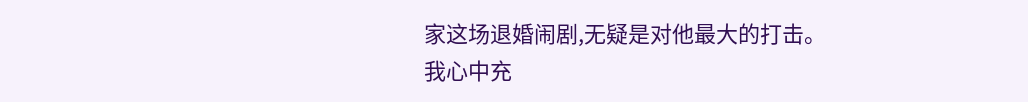家这场退婚闹剧,无疑是对他最大的打击。
我心中充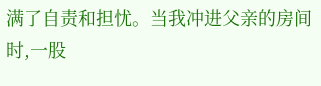满了自责和担忧。当我冲进父亲的房间时,一股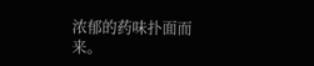浓郁的药味扑面而来。